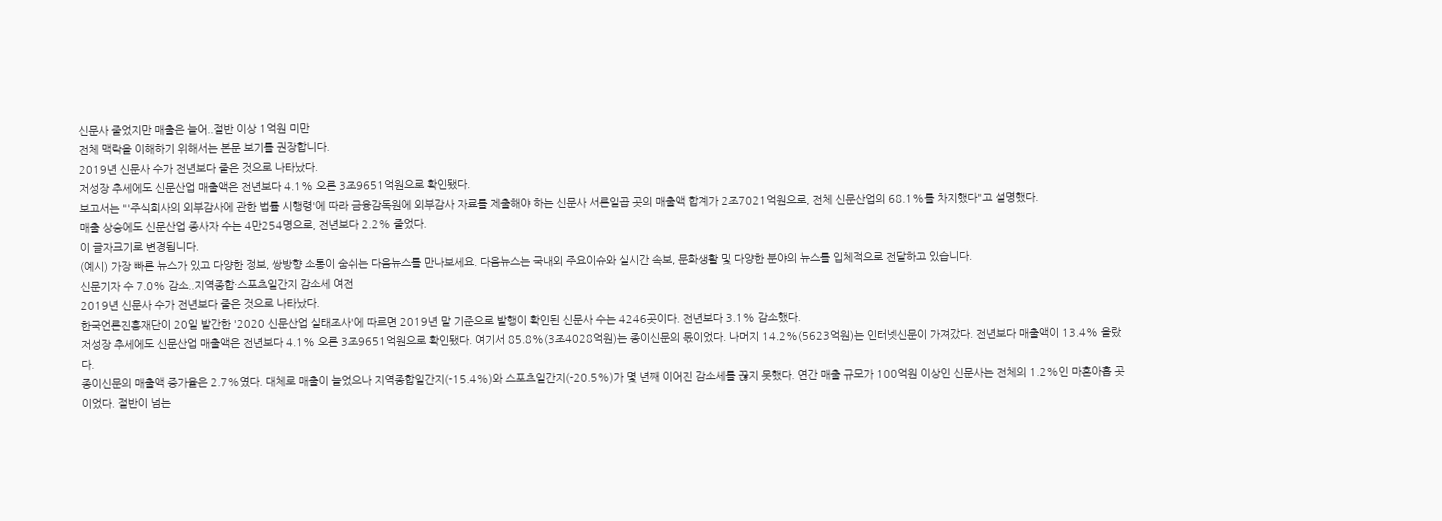신문사 줄었지만 매출은 늘어..절반 이상 1억원 미만
전체 맥락을 이해하기 위해서는 본문 보기를 권장합니다.
2019년 신문사 수가 전년보다 줄은 것으로 나타났다.
저성장 추세에도 신문산업 매출액은 전년보다 4.1% 오른 3조9651억원으로 확인됐다.
보고서는 "'주식회사의 외부감사에 관한 법률 시행령'에 따라 금융감독원에 외부감사 자료를 제출해야 하는 신문사 서른일곱 곳의 매출액 합계가 2조7021억원으로, 전체 신문산업의 68.1%를 차지했다"고 설명했다.
매출 상승에도 신문산업 종사자 수는 4만254명으로, 전년보다 2.2% 줄었다.
이 글자크기로 변경됩니다.
(예시) 가장 빠른 뉴스가 있고 다양한 정보, 쌍방향 소통이 숨쉬는 다음뉴스를 만나보세요. 다음뉴스는 국내외 주요이슈와 실시간 속보, 문화생활 및 다양한 분야의 뉴스를 입체적으로 전달하고 있습니다.
신문기자 수 7.0% 감소..지역종합·스포츠일간지 감소세 여전
2019년 신문사 수가 전년보다 줄은 것으로 나타났다.
한국언론진흥재단이 20일 발간한 '2020 신문산업 실태조사'에 따르면 2019년 말 기준으로 발행이 확인된 신문사 수는 4246곳이다. 전년보다 3.1% 감소했다.
저성장 추세에도 신문산업 매출액은 전년보다 4.1% 오른 3조9651억원으로 확인됐다. 여기서 85.8%(3조4028억원)는 종이신문의 몫이었다. 나머지 14.2%(5623억원)는 인터넷신문이 가져갔다. 전년보다 매출액이 13.4% 올랐다.
종이신문의 매출액 증가율은 2.7%였다. 대체로 매출이 늘었으나 지역종합일간지(-15.4%)와 스포츠일간지(-20.5%)가 몇 년째 이어진 감소세를 끊지 못했다. 연간 매출 규모가 100억원 이상인 신문사는 전체의 1.2%인 마흔아홉 곳이었다. 절반이 넘는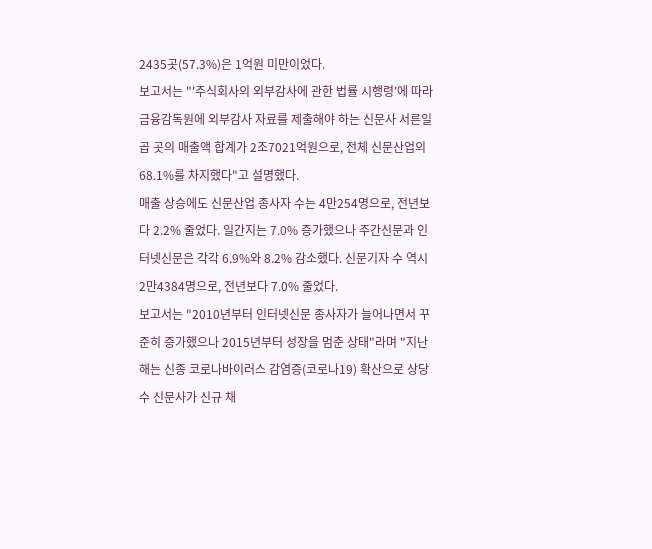2435곳(57.3%)은 1억원 미만이었다.
보고서는 "'주식회사의 외부감사에 관한 법률 시행령'에 따라 금융감독원에 외부감사 자료를 제출해야 하는 신문사 서른일곱 곳의 매출액 합계가 2조7021억원으로, 전체 신문산업의 68.1%를 차지했다"고 설명했다.
매출 상승에도 신문산업 종사자 수는 4만254명으로, 전년보다 2.2% 줄었다. 일간지는 7.0% 증가했으나 주간신문과 인터넷신문은 각각 6.9%와 8.2% 감소했다. 신문기자 수 역시 2만4384명으로, 전년보다 7.0% 줄었다.
보고서는 "2010년부터 인터넷신문 종사자가 늘어나면서 꾸준히 증가했으나 2015년부터 성장을 멈춘 상태"라며 "지난해는 신종 코로나바이러스 감염증(코로나19) 확산으로 상당수 신문사가 신규 채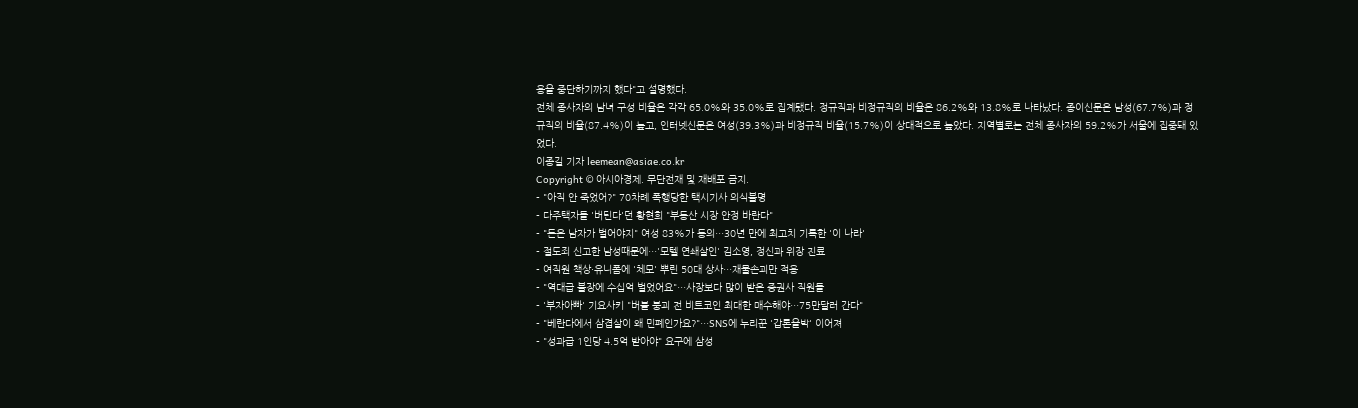용을 중단하기까지 했다"고 설명했다.
전체 종사자의 남녀 구성 비율은 각각 65.0%와 35.0%로 집계됐다. 정규직과 비정규직의 비율은 86.2%와 13.8%로 나타났다. 종이신문은 남성(67.7%)과 정규직의 비율(87.4%)이 높고, 인터넷신문은 여성(39.3%)과 비정규직 비율(15.7%)이 상대적으로 높았다. 지역별로는 전체 종사자의 59.2%가 서울에 집중돼 있었다.
이종길 기자 leemean@asiae.co.kr
Copyright © 아시아경제. 무단전재 및 재배포 금지.
- "아직 안 죽었어?" 70차례 폭행당한 택시기사 의식불명
- 다주택자들 '버틴다'던 황현희 "부동산 시장 안정 바란다"
- "돈은 남자가 벌어야지" 여성 83%가 동의…30년 만에 최고치 기록한 '이 나라'
- 절도죄 신고한 남성때문에…'모텔 연쇄살인' 김소영, 정신과 위장 진료
- 여직원 책상·유니폼에 '체모' 뿌린 50대 상사…재물손괴만 적용
- "역대급 불장에 수십억 벌었어요"…사장보다 많이 받은 증권사 직원들
- '부자아빠' 기요사키 "버블 붕괴 전 비트코인 최대한 매수해야…75만달러 간다"
- "베란다에서 삼겹살이 왜 민폐인가요?"…SNS에 누리꾼 '갑론을박' 이어져
- "성과급 1인당 4.5억 받아야" 요구에 삼성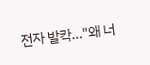전자 발칵…"왜 너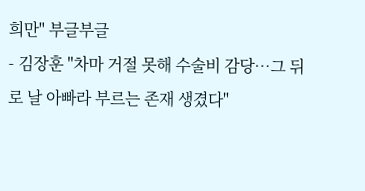희만" 부글부글
- 김장훈 "차마 거절 못해 수술비 감당…그 뒤로 날 아빠라 부르는 존재 생겼다"